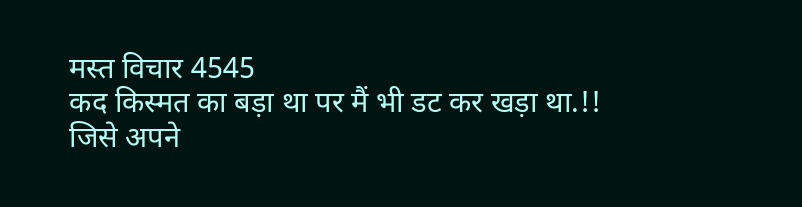मस्त विचार 4545
कद किस्मत का बड़ा था पर मैं भी डट कर खड़ा था.!!
जिसे अपने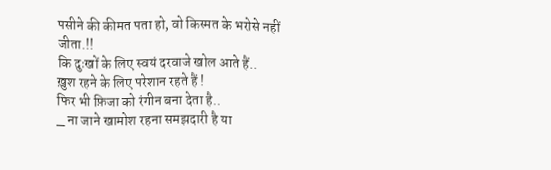पसीने की कीमत पता हो, वो किस्मत के भरोसे नहीं जीता.!!
कि दुःखों के लिए स्वयं दरवाजे खोल आते हैं..
ख़ुश रहने के लिए परेशान रहते हैं !
फिर भी फ़िजा को रंगीन बना देता है..
_ ना जाने खामोश रहना समझदारी है या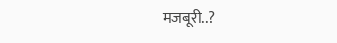मजबूरी..?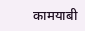कामयाबी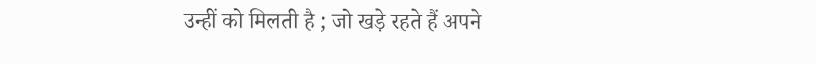उन्हीं को मिलती है ; जो खड़े रहते हैं अपने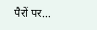पैरों पर…